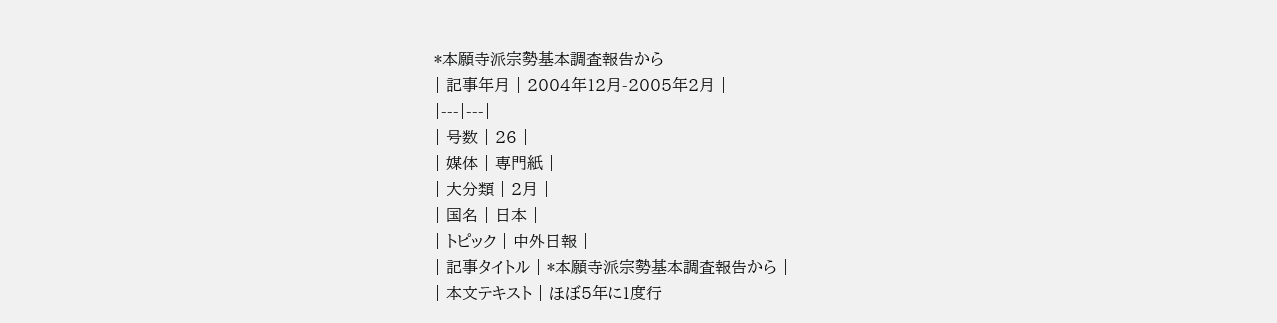*本願寺派宗勢基本調査報告から
| 記事年月 | 2004年12月-2005年2月 |
|---|---|
| 号数 | 26 |
| 媒体 | 専門紙 |
| 大分類 | 2月 |
| 国名 | 日本 |
| トピック | 中外日報 |
| 記事タイトル | *本願寺派宗勢基本調査報告から |
| 本文テキスト | ほぼ5年に1度行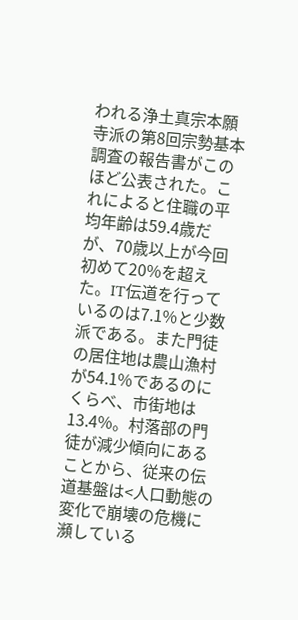われる浄土真宗本願寺派の第8回宗勢基本調査の報告書がこのほど公表された。これによると住職の平均年齢は59.4歳だが、70歳以上が今回初めて20%を超えた。IT伝道を行っているのは7.1%と少数派である。また門徒の居住地は農山漁村が54.1%であるのにくらべ、市街地は13.4%。村落部の門徒が減少傾向にあることから、従来の伝道基盤は<人口動態の変化で崩壊の危機に瀕している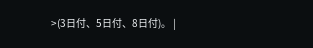>(3日付、5日付、8日付)。 |